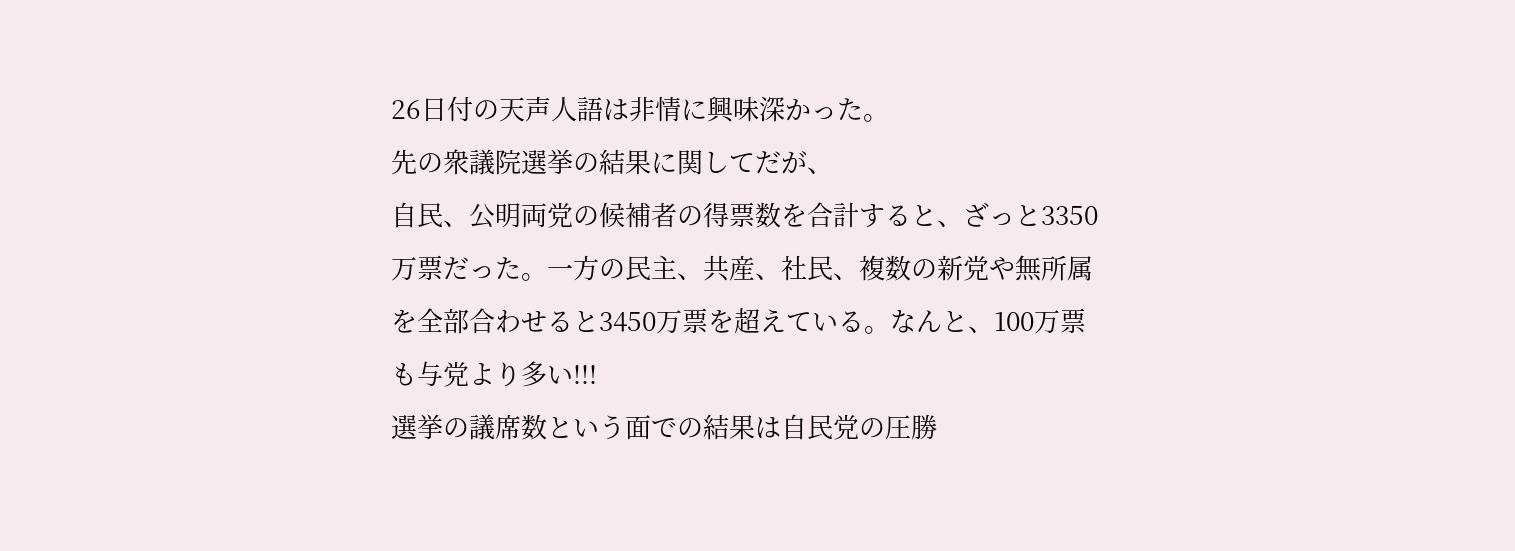26日付の天声人語は非情に興味深かった。
先の衆議院選挙の結果に関してだが、
自民、公明両党の候補者の得票数を合計すると、ざっと3350万票だった。一方の民主、共産、社民、複数の新党や無所属を全部合わせると3450万票を超えている。なんと、100万票も与党より多い!!!
選挙の議席数という面での結果は自民党の圧勝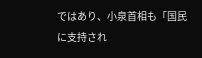ではあり、小泉首相も「国民に支持され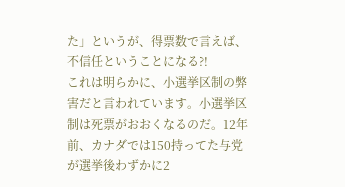た」というが、得票数で言えば、不信任ということになる?!
これは明らかに、小選挙区制の弊害だと言われています。小選挙区制は死票がおおくなるのだ。12年前、カナダでは150持ってた与党が選挙後わずかに2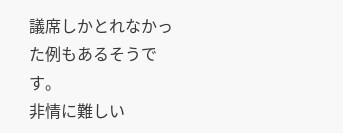議席しかとれなかった例もあるそうです。
非情に難しい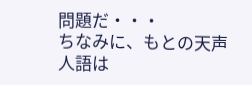問題だ・・・
ちなみに、もとの天声人語は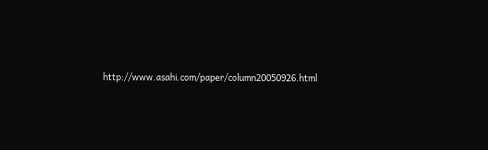http://www.asahi.com/paper/column20050926.html